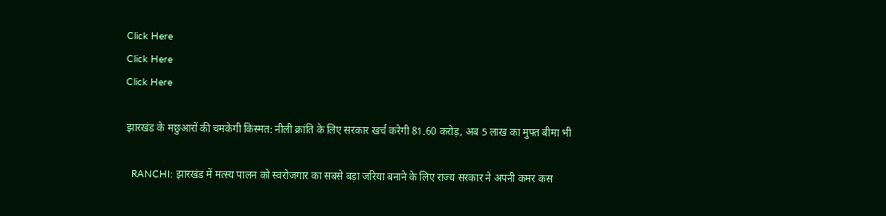Click Here
Click Here
Click Here

झारखंड के मछुआरों की चमकेगी किस्मत: नीली क्रांति के लिए सरकार खर्च करेगी 81.60 करोड़, अब 5 लाख का मुफ्त बीमा भी

  RANCHI: झारखंड में मत्स्य पालन को स्वरोजगार का सबसे बड़ा जरिया बनाने के लिए राज्य सरकार ने अपनी कमर कस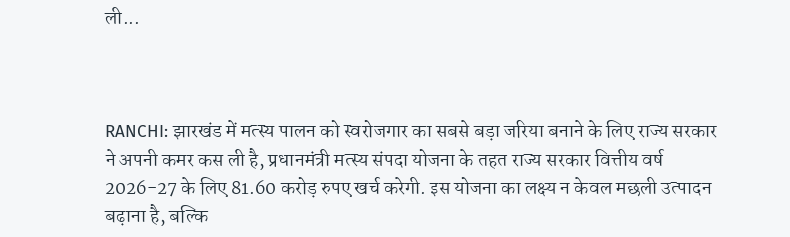ली...



RANCHI: झारखंड में मत्स्य पालन को स्वरोजगार का सबसे बड़ा जरिया बनाने के लिए राज्य सरकार ने अपनी कमर कस ली है, प्रधानमंत्री मत्स्य संपदा योजना के तहत राज्य सरकार वित्तीय वर्ष 2026-27 के लिए 81.60 करोड़ रुपए खर्च करेगी. इस योजना का लक्ष्य न केवल मछली उत्पादन बढ़ाना है, बल्कि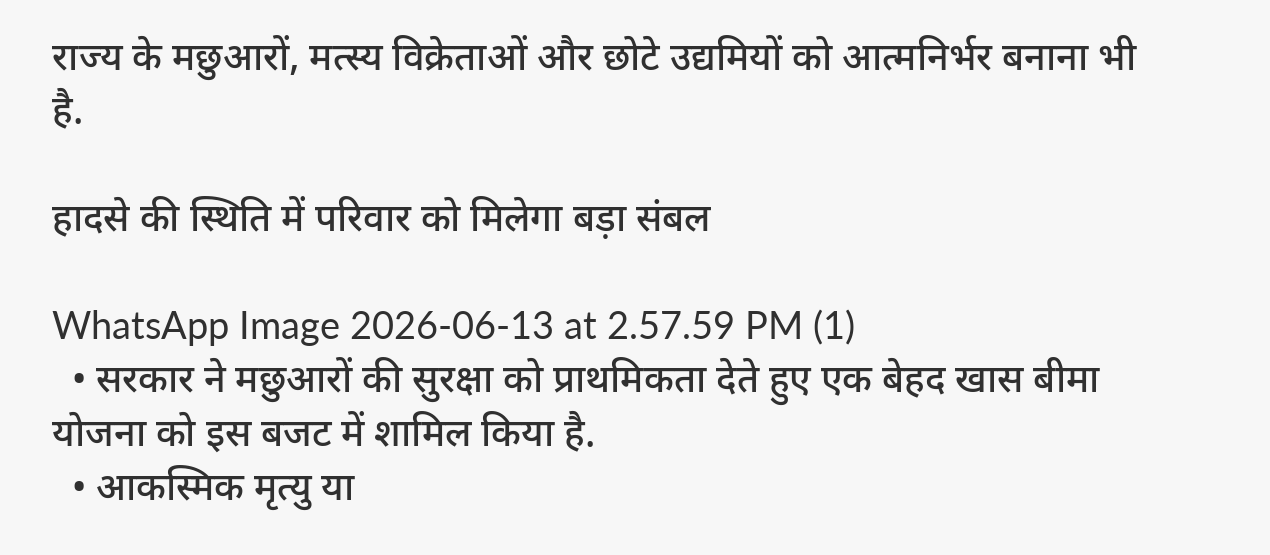राज्य के मछुआरों, मत्स्य विक्रेताओं और छोटे उद्यमियों को आत्मनिर्भर बनाना भी है.

हादसे की स्थिति में परिवार को मिलेगा बड़ा संबल

WhatsApp Image 2026-06-13 at 2.57.59 PM (1)
  • सरकार ने मछुआरों की सुरक्षा को प्राथमिकता देते हुए एक बेहद खास बीमा योजना को इस बजट में शामिल किया है.
  • आकस्मिक मृत्यु या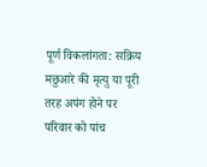पूर्ण विकलांगता: सक्रिय मछुआरे की मृत्यु या पूरी तरह अपंग होने पर परिवार को पांच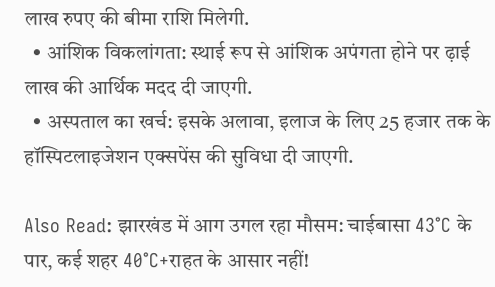लाख रुपए की बीमा राशि मिलेगी.
  • आंशिक विकलांगता: स्थाई रूप से आंशिक अपंगता होने पर ढ़ाई लाख की आर्थिक मदद दी जाएगी.
  • अस्पताल का खर्च: इसके अलावा, इलाज के लिए 25 हजार तक के हॉस्पिटलाइजेशन एक्सपेंस की सुविधा दी जाएगी.

Also Read: झारखंड में आग उगल रहा मौसम: चाईबासा 43°C के पार, कई शहर 40°C+राहत के आसार नहीं!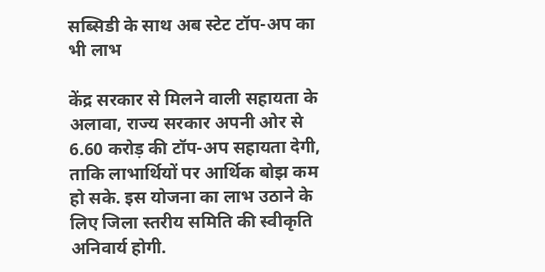सब्सिडी के साथ अब स्टेट टॉप-अप का भी लाभ

केंद्र सरकार से मिलने वाली सहायता के अलावा, राज्य सरकार अपनी ओर से 6.60 करोड़ की टॉप-अप सहायता देगी, ताकि लाभार्थियों पर आर्थिक बोझ कम हो सके. इस योजना का लाभ उठाने के लिए जिला स्तरीय समिति की स्वीकृति अनिवार्य होगी.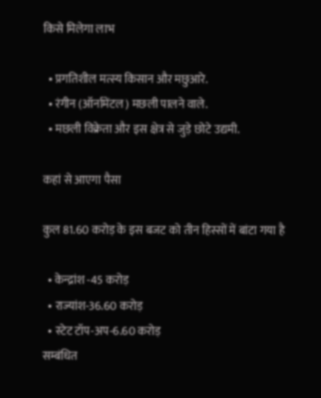किसे मिलेगा लाभ

  • प्रगतिशील मत्स्य किसान और मछुआरे.
  • रंगीन (ऑर्नामेंटल) मछली पालने वाले.
  • मछली विक्रेता और इस क्षेत्र से जुड़े छोटे उद्यमी.

कहां से आएगा पैसा

कुल 81.60 करोड़ के इस बजट को तीन हिस्सों में बांटा गया है

  • केन्द्रांश -45 करोड़
  • राज्यांश-36.60 करोड़
  • स्टेट टॉप-अप-6.60 करोड़
सम्बंधित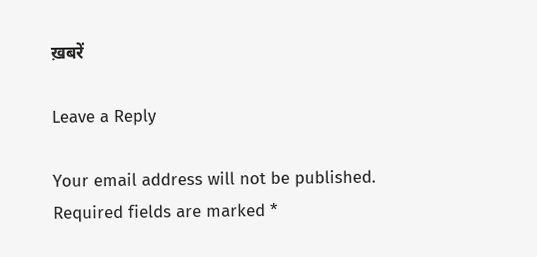ख़बरें

Leave a Reply

Your email address will not be published. Required fields are marked *